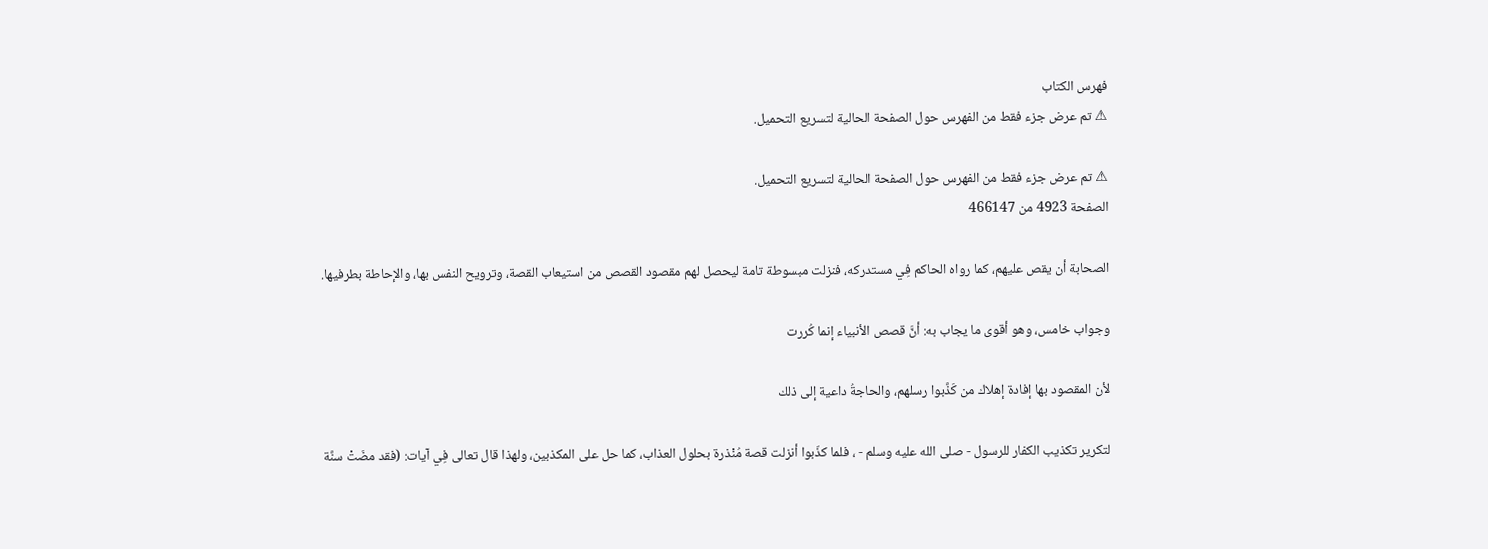فهرس الكتاب
⚠ تم عرض جزء فقط من الفهرس حول الصفحة الحالية لتسريع التحميل.

⚠ تم عرض جزء فقط من الفهرس حول الصفحة الحالية لتسريع التحميل.
الصفحة 4923 من 466147

الصحابة أن يقص عليهم، كما رواه الحاكم فِي مستدركه، فنزلت مبسوطة تامة ليحصل لهم مقصود القصص من استيعاب القصة، وترويح النفس بها، والإحاطة بطرفيها.

وجواب خامس، وهو أقوى ما يجاب به: أنَّ قصص الأنبياء إنما كُررت

لأن المقصود بها إفادة إهلاك من كَذَّبوا رسلهم، والحاجةُ داعية إلى ذلك

لتكرير تكذيب الكفار للرسول - صلى الله عليه وسلم - ، فلما كذّبوا أنزلت قصة مُنْذرة بحلول العذاب، كما حل على المكذبين، ولهذا قال تعالى فِي آيات: (فقد مضَتْ سنَّة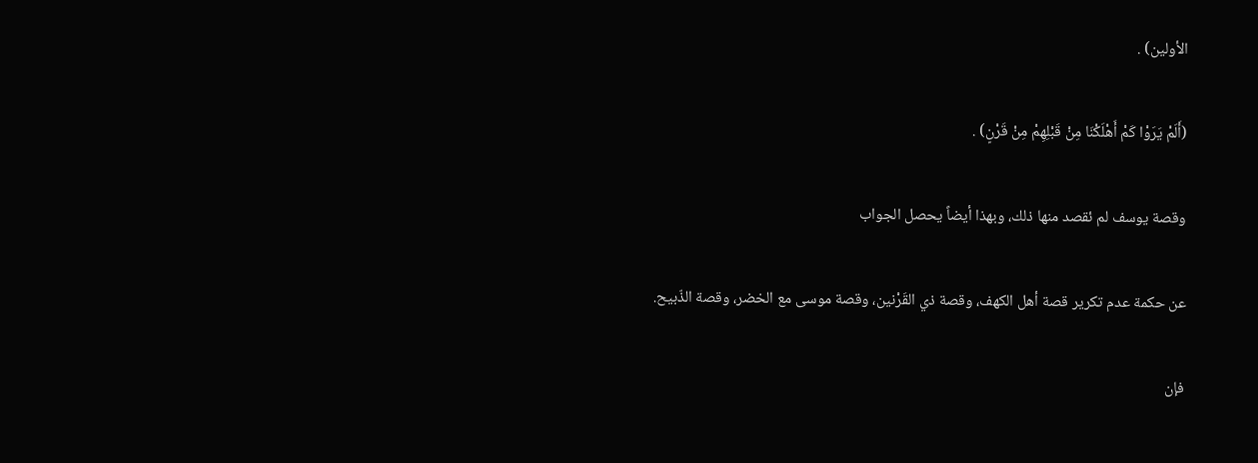الأولين) .

(أَلَمْ يَرَوْا كَمْ أَهْلَكْنَا مِنْ قَبْلِهِمْ مِنْ قَرْنٍ) .

وقصة يوسف لم ئقصد منها ذلك، وبهذا أيضاً يحصل الجواب

عن حكمة عدم تكرير قصة أهل الكهف، وقصة ذي القَرْنين، وقصة موسى مع الخضر، وقصة الذّبيح.

فإن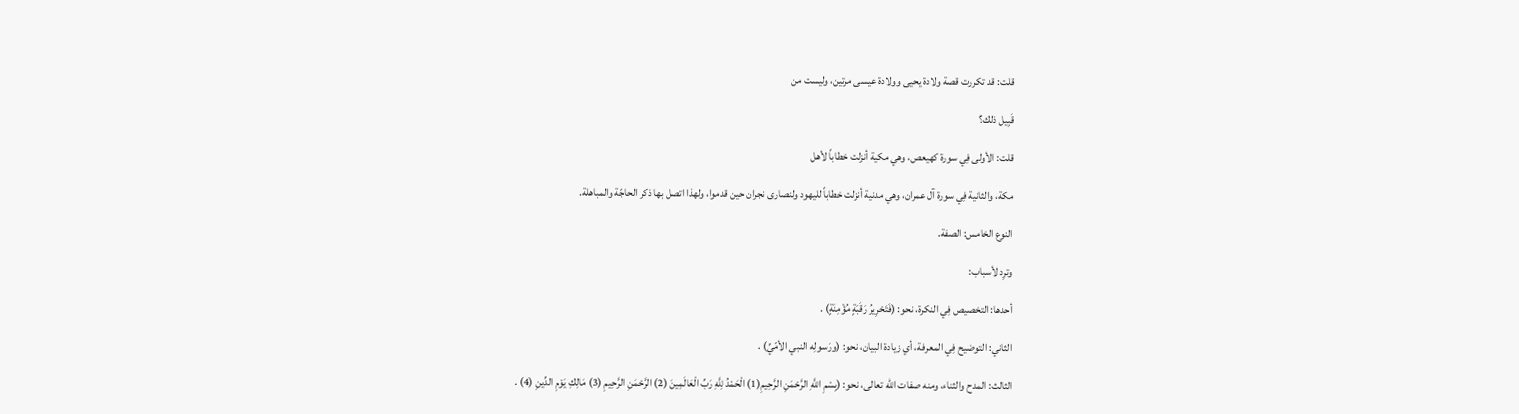قلت: قد تكررت قصة ولادة يحيى وولادة عيسى مرتين، وليست من

قَبِيل ذلك؟

قلت: الأولى فِي سورة كهيعص، وهي مكية أنزلت خطاباً لأهل

مكة، والثانية فِي سورة آل عمران، وهي مدنية أنزلت خطاباً لليهود ولنصارى نجران حين قدموا، ولهذا اتصل بها ذكر الحاجّة والمباهلة.

النوع الخامس: الصفة.

وترِد لأسباب:

أحدها: التخصيص فِي النكرة، نحو: (فَتَحْرِيرُ رَقَبَةٍ مُؤْمِنَةٍ) .

الثاني: التوضيح فِي المعرفة، أي زيادة البيان، نحو: (ورَسولِه النبي الأمّيِّ) .

الثالث: المدح والثناء، ومنه صفات الله تعالى، نحو: (بِسْمِ اللَّهِ الرَّحْمَنِ الرَّحِيمِ(1) الْحَمْدُ لِلَّهِ رَبِّ الْعَالَمِينَ (2) الرَّحْمَنِ الرَّحِيمِ (3) مَالِكِ يَوْمِ الدِّينِ (4) .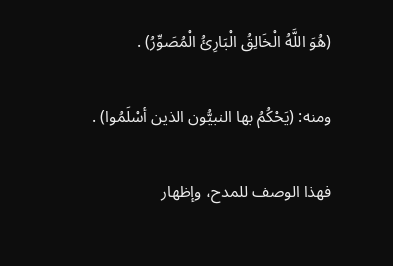(هُوَ اللَّهُ الْخَالِقُ الْبَارِئُ الْمُصَوِّرُ) .

ومنه: (يَحْكُمُ بها النبيُّون الذين أسْلَمُوا) .

فهذا الوصف للمدح، وإظهار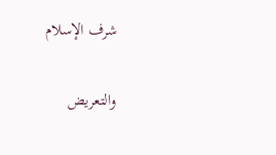شرف الإسلام

والتعريض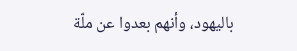باليهود، وأنهم بعدوا عن ملّة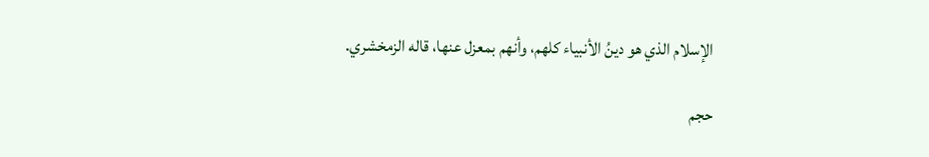الإسلام الذي هو دينُ الأنبياء كلهم، وأنهم بمعزل عنها، قاله الزمخشري.

حجم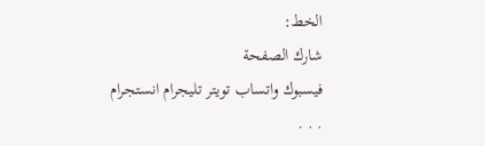الخط:
شارك الصفحة
فيسبوك واتساب تويتر تليجرام انستجرام
. . .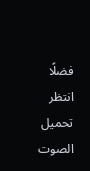فضلًا انتظر تحميل الصوت